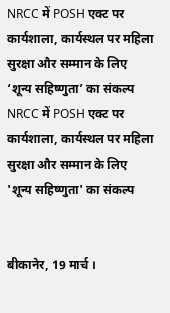NRCC में POSH एक्ट पर कार्यशाला, कार्यस्थल पर महिला सुरक्षा और सम्मान के लिए ‘शून्य सहिष्णुता’ का संकल्प
NRCC में POSH एक्ट पर कार्यशाला, कार्यस्थल पर महिला सुरक्षा और सम्मान के लिए 'शून्य सहिष्णुता' का संकल्प


बीकानेर, 19 मार्च ।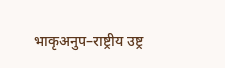भाकृअनुप–राष्ट्रीय उष्ट्र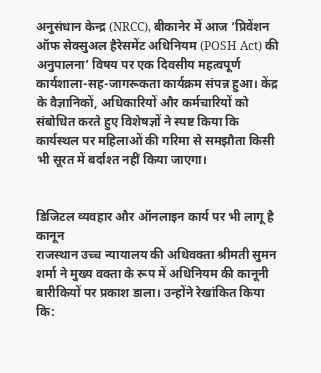अनुसंधान केन्द्र (NRCC), बीकानेर में आज ‘प्रिवेंशन ऑफ सेक्सुअल हैरेसमेंट अधिनियम (POSH Act) की अनुपालना’ विषय पर एक दिवसीय महत्वपूर्ण कार्यशाला-सह-जागरूकता कार्यक्रम संपन्न हुआ। केंद्र के वैज्ञानिकों, अधिकारियों और कर्मचारियों को संबोधित करते हुए विशेषज्ञों ने स्पष्ट किया कि कार्यस्थल पर महिलाओं की गरिमा से समझौता किसी भी सूरत में बर्दाश्त नहीं किया जाएगा।


डिजिटल व्यवहार और ऑनलाइन कार्य पर भी लागू है कानून
राजस्थान उच्च न्यायालय की अधिवक्ता श्रीमती सुमन शर्मा ने मुख्य वक्ता के रूप में अधिनियम की कानूनी बारीकियों पर प्रकाश डाला। उन्होंने रेखांकित किया कि: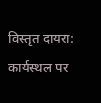विस्तृत दायरा: कार्यस्थल पर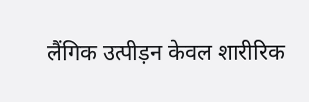लैंगिक उत्पीड़न केवल शारीरिक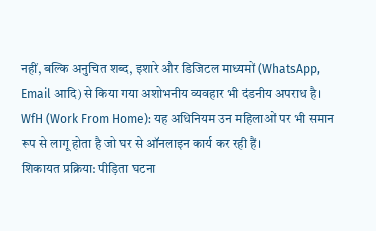नहीं, बल्कि अनुचित शब्द, इशारे और डिजिटल माध्यमों (WhatsApp, Email आदि) से किया गया अशोभनीय व्यवहार भी दंडनीय अपराध है।
WfH (Work From Home): यह अधिनियम उन महिलाओं पर भी समान रूप से लागू होता है जो घर से ऑनलाइन कार्य कर रही हैं।
शिकायत प्रक्रिया: पीड़िता घटना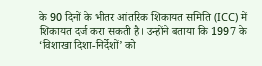के 90 दिनों के भीतर आंतरिक शिकायत समिति (ICC) में शिकायत दर्ज करा सकती है। उन्होंने बताया कि 1997 के ‘विशाखा दिशा-निर्देशों’ को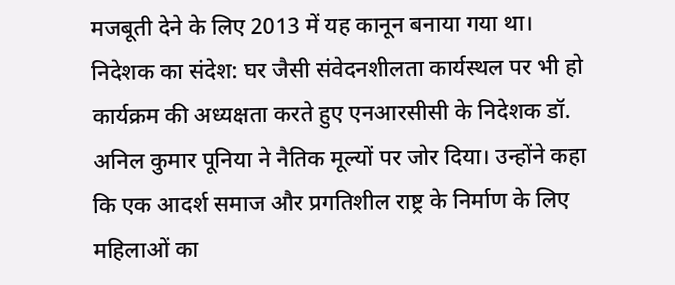मजबूती देने के लिए 2013 में यह कानून बनाया गया था।
निदेशक का संदेश: घर जैसी संवेदनशीलता कार्यस्थल पर भी हो
कार्यक्रम की अध्यक्षता करते हुए एनआरसीसी के निदेशक डॉ. अनिल कुमार पूनिया ने नैतिक मूल्यों पर जोर दिया। उन्होंने कहा कि एक आदर्श समाज और प्रगतिशील राष्ट्र के निर्माण के लिए महिलाओं का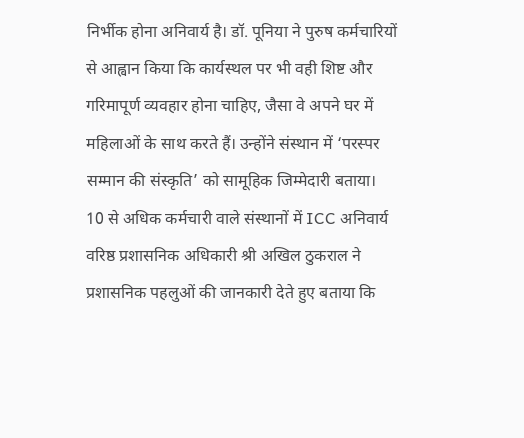निर्भीक होना अनिवार्य है। डॉ. पूनिया ने पुरुष कर्मचारियों से आह्वान किया कि कार्यस्थल पर भी वही शिष्ट और गरिमापूर्ण व्यवहार होना चाहिए, जैसा वे अपने घर में महिलाओं के साथ करते हैं। उन्होंने संस्थान में ‘परस्पर सम्मान की संस्कृति’ को सामूहिक जिम्मेदारी बताया।
10 से अधिक कर्मचारी वाले संस्थानों में ICC अनिवार्य
वरिष्ठ प्रशासनिक अधिकारी श्री अखिल ठुकराल ने प्रशासनिक पहलुओं की जानकारी देते हुए बताया कि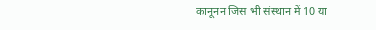कानूनन जिस भी संस्थान में 10 या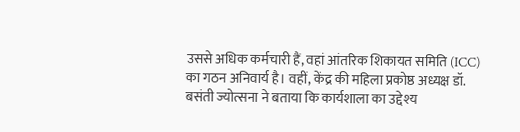उससे अधिक कर्मचारी हैं, वहां आंतरिक शिकायत समिति (ICC) का गठन अनिवार्य है। वहीं, केंद्र की महिला प्रकोष्ठ अध्यक्ष डॉ. बसंती ज्योत्सना ने बताया कि कार्यशाला का उद्देश्य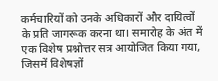कर्मचारियों को उनके अधिकारों और दायित्वों के प्रति जागरूक करना था। समारोह के अंत में एक विशेष प्रश्नोत्तर सत्र आयोजित किया गया, जिसमें विशेषज्ञों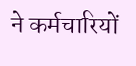ने कर्मचारियों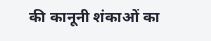की कानूनी शंकाओं का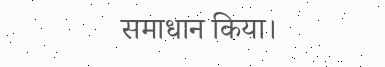समाधान किया।